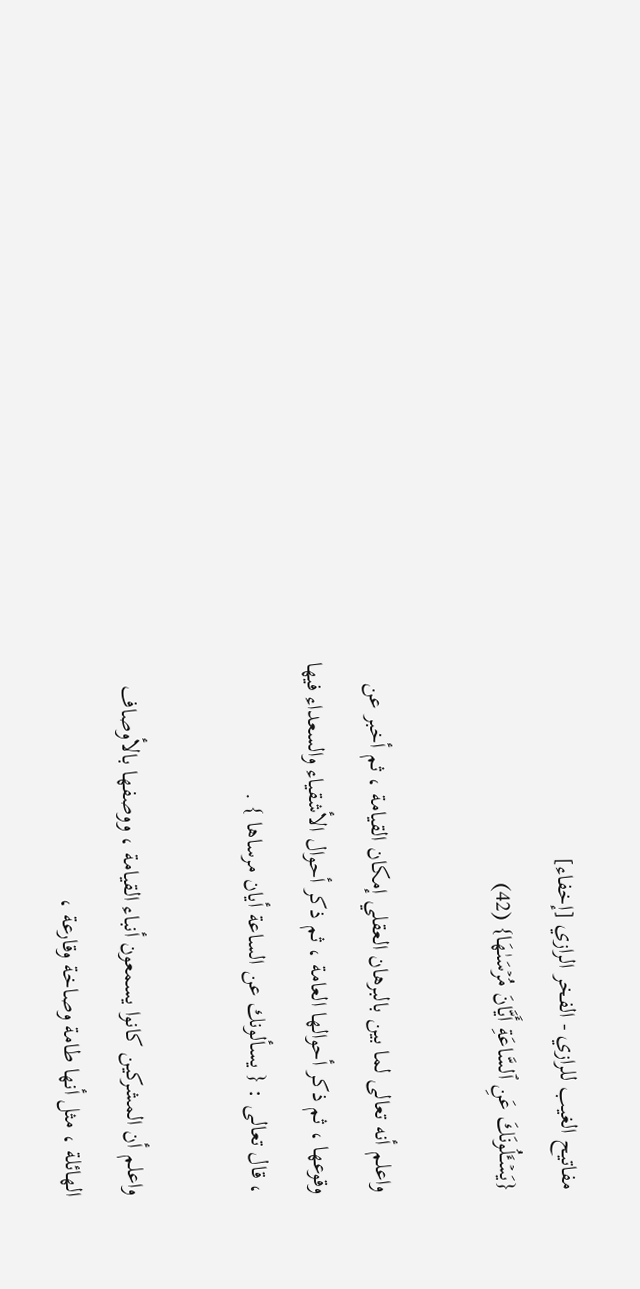مفاتيح الغيب للرازي - الفخر الرازي [إخفاء]
{يَسۡـَٔلُونَكَ عَنِ ٱلسَّاعَةِ أَيَّانَ مُرۡسَىٰهَا} (42)

واعلم أنه تعالى لما بين بالبرهان العقلي إمكان القيامة ، ثم أخبر عن وقوعها ، ثم ذكر أحوالها العامة ، ثم ذكر أحوال الأشقياء والسعداء فيها ، قال تعالى : { يسألونك عن الساعة أيان مرساها } .

واعلم أن المشركين كانوا يسمعون أنباء القيامة ، ووصفها بالأوصاف الهائلة ، مثل أنها طامة وصاخة وقارعة ،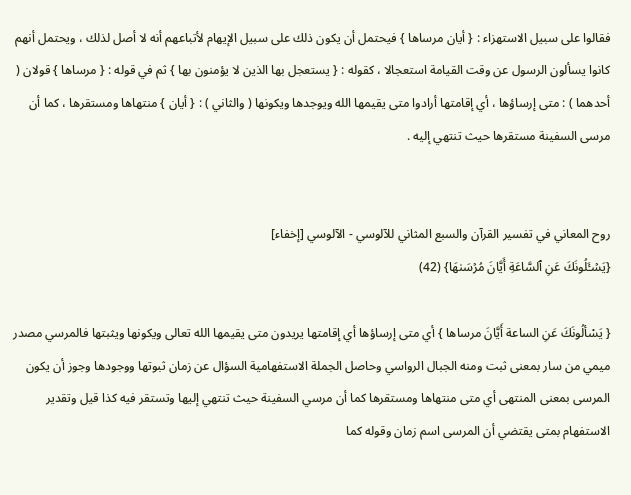فقالوا على سبيل الاستهزاء : { أيان مرساها } فيحتمل أن يكون ذلك على سبيل الإيهام لأتباعهم أنه لا أصل لذلك ، ويحتمل أنهم كانوا يسألون الرسول عن وقت القيامة استعجالا ، كقوله : { يستعجل بها الذين لا يؤمنون بها } ثم في قوله : { مرساها } قولان ( أحدهما ) : متى إرساؤها ، أي إقامتها أرادوا متى يقيمها الله ويوجدها ويكونها ( والثاني ) : { أيان } منتهاها ومستقرها ، كما أن مرسى السفينة مستقرها حيث تنتهي إليه .


روح المعاني في تفسير القرآن والسبع المثاني للآلوسي - الآلوسي [إخفاء]
{يَسۡـَٔلُونَكَ عَنِ ٱلسَّاعَةِ أَيَّانَ مُرۡسَىٰهَا} (42)

{ يَسْألُونَكَ عَنِ الساعة أَيَّانَ مرساها } أي متى إرساؤها أي إقامتها يريدون متى يقيمها الله تعالى ويكونها ويثبتها فالمرسي مصدر ميمي من سار بمعنى ثبت ومنه الجبال الرواسي وحاصل الجملة الاستفهامية السؤال عن زمان ثبوتها ووجودها وجوز أن يكون المرسى بمعنى المنتهى أي متى منتهاها ومستقرها كما أن مرسي السفينة حيث تنتهي إليها وتستقر فيه كذا قيل وتقدير الاستفهام بمتى يقتضي أن المرسى اسم زمان وقوله كما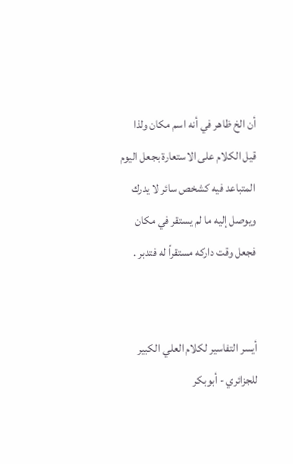أن الخ ظاهر في أنه اسم مكان ولذا قيل الكلام على الاستعارة بجعل اليوم المتباعد فيه كشخص سائر لا يدرك ويوصل إليه ما لم يستقر في مكان فجعل وقت داركه مستقراً له فتدبر .


أيسر التفاسير لكلام العلي الكبير للجزائري - أبوبكر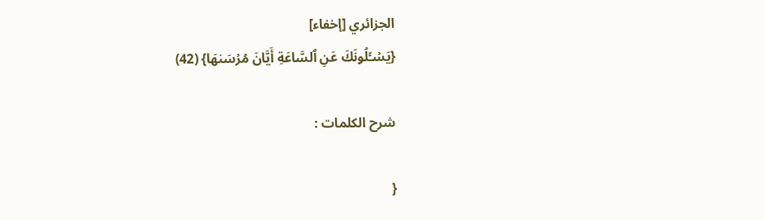الجزائري [إخفاء]
{يَسۡـَٔلُونَكَ عَنِ ٱلسَّاعَةِ أَيَّانَ مُرۡسَىٰهَا} (42)

شرح الكلمات :

{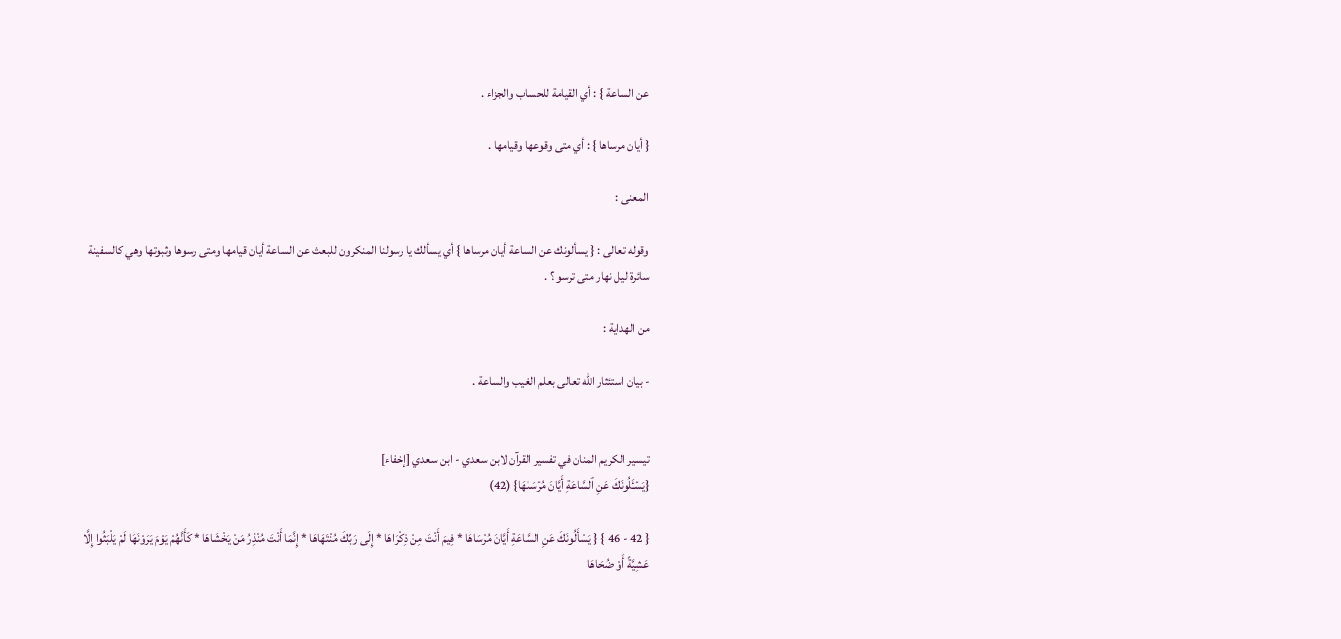عن الساعة } : أي القيامة للحساب والجزاء .

{ أيان مرساها } : أي متى وقوعها وقيامها .

المعنى :

وقوله تعالى : { يسألونك عن الساعة أيان مرساها } أي يسألك يا رسولنا المنكرون للبعث عن الساعة أيان قيامها ومتى رسوها وثبوتها وهي كالسفينة سائرة ليل نهار متى ترسو ؟ .

من الهداية :

- بيان استئثار الله تعالى بعلم الغيب والساعة .


تيسير الكريم المنان في تفسير القرآن لابن سعدي - ابن سعدي [إخفاء]
{يَسۡـَٔلُونَكَ عَنِ ٱلسَّاعَةِ أَيَّانَ مُرۡسَىٰهَا} (42)

{ 42 - 46 } { يَسْأَلُونَكَ عَنِ السَّاعَةِ أَيَّانَ مُرْسَاهَا * فِيمَ أَنْتَ مِنْ ذِكْرَاهَا * إِلَى رَبِّكَ مُنْتَهَاهَا * إِنَّمَا أَنْتَ مُنْذِرُ مَنْ يَخْشَاهَا * كَأَنَّهُمْ يَوْمَ يَرَوْنَهَا لَمْ يَلْبَثُوا إِلَّا عَشِيَّةً أَوْ ضُحَاهَا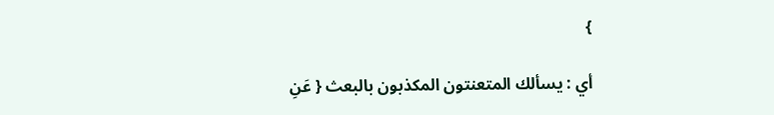}

أي : يسألك المتعنتون المكذبون بالبعث { عَنِ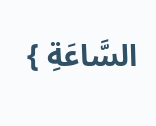السَّاعَةِ }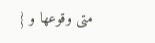متى وقوعها و {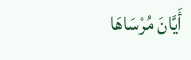أَيَّانَ مُرْسَاهَا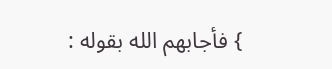} فأجابهم الله بقوله :